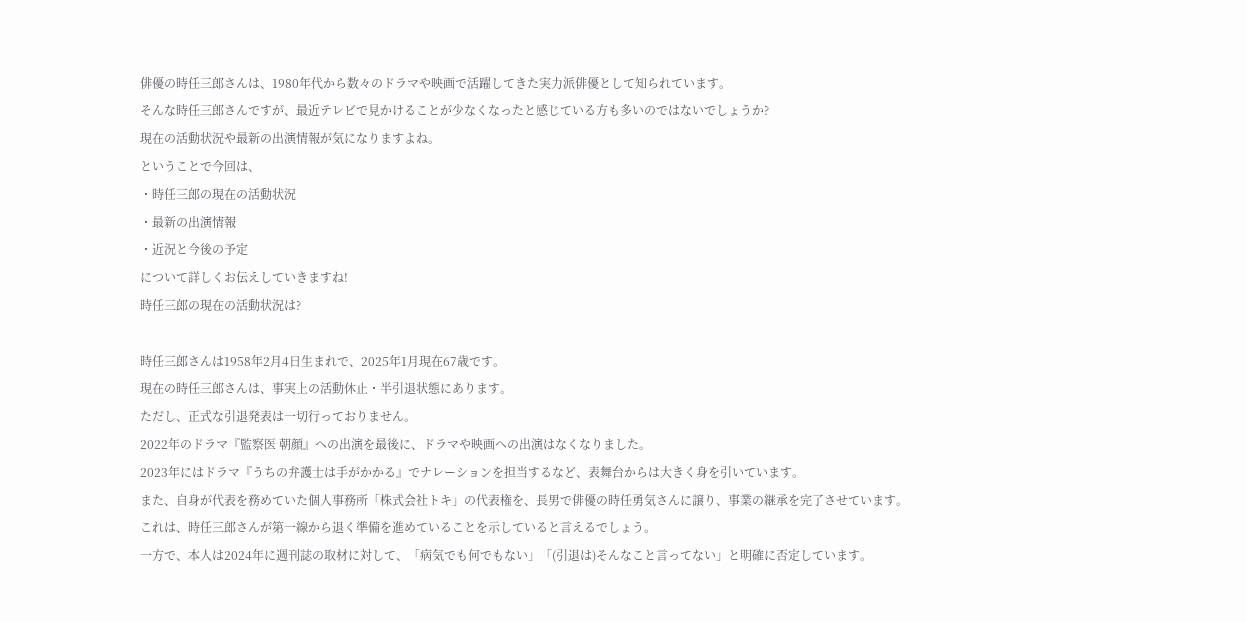俳優の時任三郎さんは、1980年代から数々のドラマや映画で活躍してきた実力派俳優として知られています。
そんな時任三郎さんですが、最近テレビで見かけることが少なくなったと感じている方も多いのではないでしょうか?
現在の活動状況や最新の出演情報が気になりますよね。
ということで今回は、
・時任三郎の現在の活動状況
・最新の出演情報
・近況と今後の予定
について詳しくお伝えしていきますね!
時任三郎の現在の活動状況は?

時任三郎さんは1958年2月4日生まれで、2025年1月現在67歳です。
現在の時任三郎さんは、事実上の活動休止・半引退状態にあります。
ただし、正式な引退発表は一切行っておりません。
2022年のドラマ『監察医 朝顔』への出演を最後に、ドラマや映画への出演はなくなりました。
2023年にはドラマ『うちの弁護士は手がかかる』でナレーションを担当するなど、表舞台からは大きく身を引いています。
また、自身が代表を務めていた個人事務所「株式会社トキ」の代表権を、長男で俳優の時任勇気さんに譲り、事業の継承を完了させています。
これは、時任三郎さんが第一線から退く準備を進めていることを示していると言えるでしょう。
一方で、本人は2024年に週刊誌の取材に対して、「病気でも何でもない」「(引退は)そんなこと言ってない」と明確に否定しています。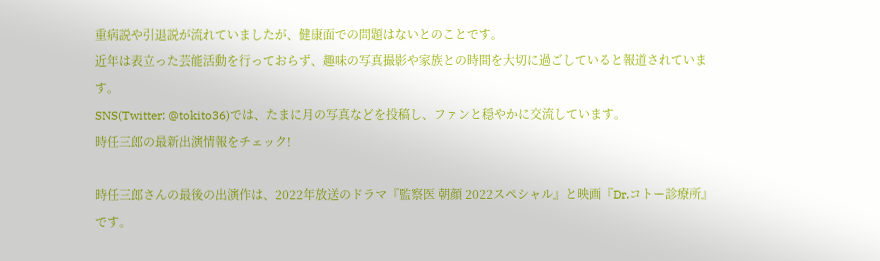重病説や引退説が流れていましたが、健康面での問題はないとのことです。
近年は表立った芸能活動を行っておらず、趣味の写真撮影や家族との時間を大切に過ごしていると報道されています。
SNS(Twitter: @tokito36)では、たまに月の写真などを投稿し、ファンと穏やかに交流しています。
時任三郎の最新出演情報をチェック!

時任三郎さんの最後の出演作は、2022年放送のドラマ『監察医 朝顔 2022スペシャル』と映画『Dr.コトー診療所』です。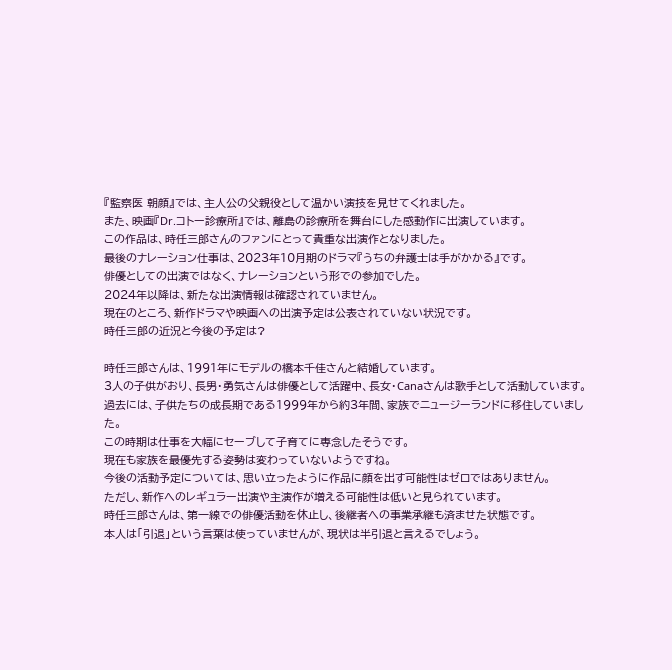『監察医 朝顔』では、主人公の父親役として温かい演技を見せてくれました。
また、映画『Dr.コトー診療所』では、離島の診療所を舞台にした感動作に出演しています。
この作品は、時任三郎さんのファンにとって貴重な出演作となりました。
最後のナレーション仕事は、2023年10月期のドラマ『うちの弁護士は手がかかる』です。
俳優としての出演ではなく、ナレーションという形での参加でした。
2024年以降は、新たな出演情報は確認されていません。
現在のところ、新作ドラマや映画への出演予定は公表されていない状況です。
時任三郎の近況と今後の予定は?

時任三郎さんは、1991年にモデルの橋本千佳さんと結婚しています。
3人の子供がおり、長男・勇気さんは俳優として活躍中、長女・Canaさんは歌手として活動しています。
過去には、子供たちの成長期である1999年から約3年間、家族でニュージーランドに移住していました。
この時期は仕事を大幅にセーブして子育てに専念したそうです。
現在も家族を最優先する姿勢は変わっていないようですね。
今後の活動予定については、思い立ったように作品に顔を出す可能性はゼロではありません。
ただし、新作へのレギュラー出演や主演作が増える可能性は低いと見られています。
時任三郎さんは、第一線での俳優活動を休止し、後継者への事業承継も済ませた状態です。
本人は「引退」という言葉は使っていませんが、現状は半引退と言えるでしょう。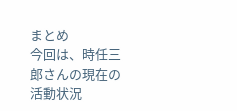まとめ
今回は、時任三郎さんの現在の活動状況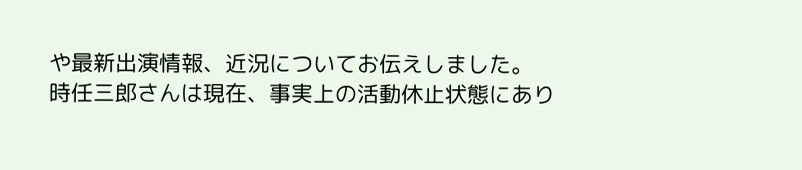や最新出演情報、近況についてお伝えしました。
時任三郎さんは現在、事実上の活動休止状態にあり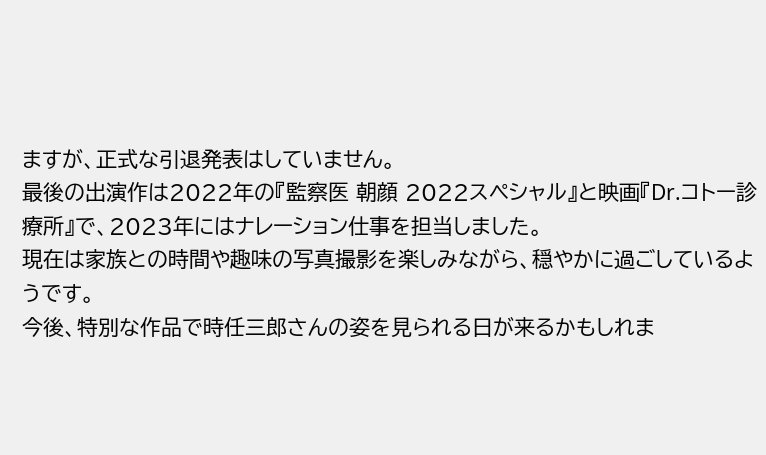ますが、正式な引退発表はしていません。
最後の出演作は2022年の『監察医 朝顔 2022スペシャル』と映画『Dr.コトー診療所』で、2023年にはナレーション仕事を担当しました。
現在は家族との時間や趣味の写真撮影を楽しみながら、穏やかに過ごしているようです。
今後、特別な作品で時任三郎さんの姿を見られる日が来るかもしれま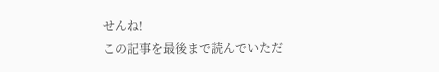せんね!
この記事を最後まで読んでいただ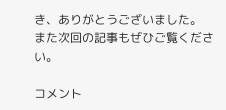き、ありがとうございました。
また次回の記事もぜひご覧ください。

コメント